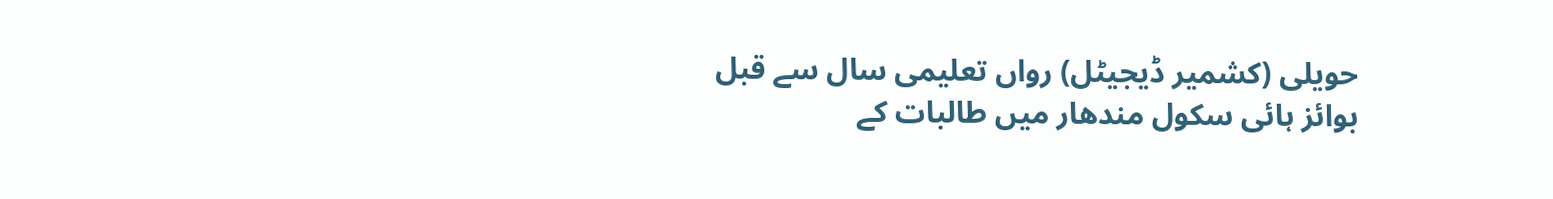حویلی (کشمیر ڈیجیٹل) رواں تعلیمی سال سے قبل بوائز ہائی سکول مندھار میں طالبات کے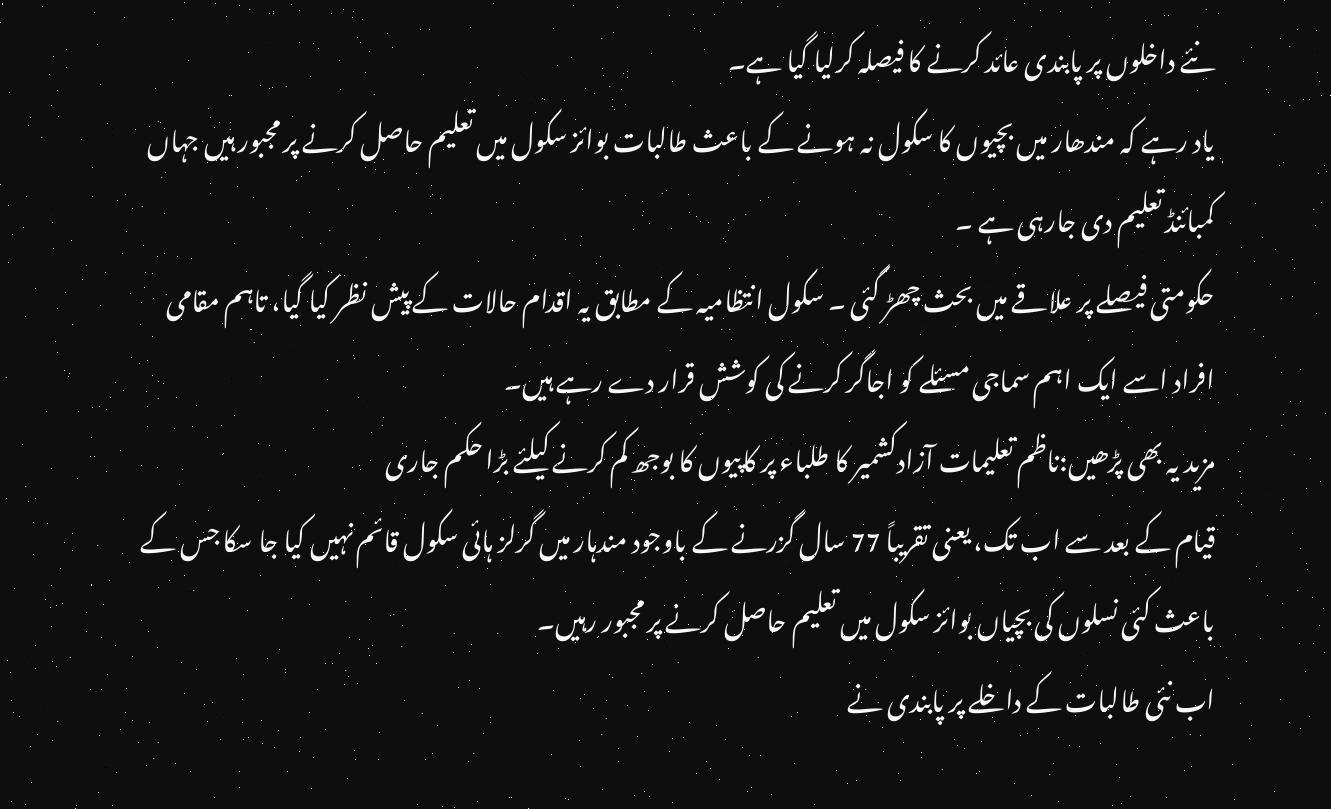نئے داخلوں پر پابندی عائد کرنے کا فیصلہ کرلیا گیا ہے۔
یاد رہے کہ مندھار میں بچیوں کا سکول نہ ہونے کے باعث طالبات بوائز سکول میں تعلیم حاصل کرنے پر مجبور ہیں جہاں کمبائنڈ تعلیم دی جارہی ہے ۔
حکومتی فیصلے پر علاقے میں بحث چھڑ گئی ۔ سکول انتظامیہ کے مطابق یہ اقدام حالات کے پیش نظر کیا گیا، تاہم مقامی افراد اسے ایک اہم سماجی مسئلے کو اجاگر کرنے کی کوشش قرار دے رہے ہیں۔
مزید یہ بھی پڑھیں:ناظم تعلیمات آزادکشمیر کا طلباء پر کاپیوں کا بوجھ کم کرنے کیلئے بڑا حکم جاری
قیام کے بعد سے اب تک، یعنی تقریباً 77 سال گزرنے کے باوجود مندہار میں گرلز ہائی سکول قائم نہیں کیا جا سکا جس کے باعث کئی نسلوں کی بچیاں بوائز سکول میں تعلیم حاصل کرنے پر مجبور رہیں۔
اب نئی طالبات کے داخلے پر پابندی نے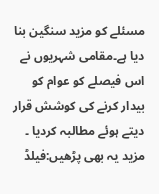مسئلے کو مزید سنگین بنا دیا ہے۔مقامی شہریوں نے اس فیصلے کو عوام کو بیدار کرنے کی کوشش قرار دیتے ہوئے مطالبہ کردیا ۔
مزید یہ بھی پڑھیں:فیلڈ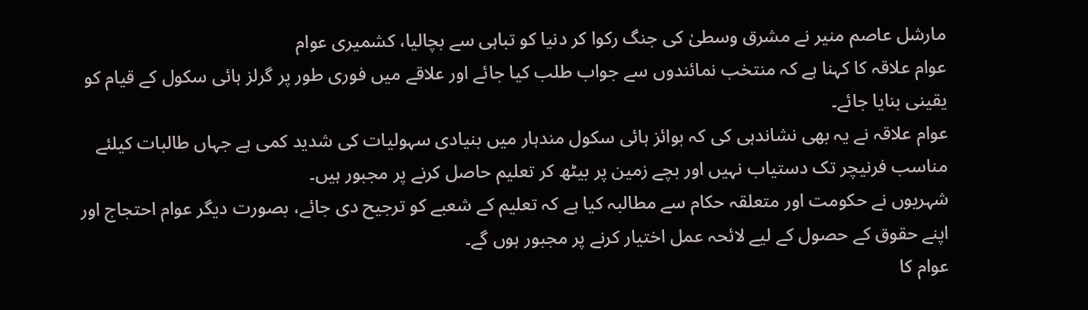مارشل عاصم منیر نے مشرق وسطیٰ کی جنگ رکوا کر دنیا کو تباہی سے بچالیا، کشمیری عوام
عوام علاقہ کا کہنا ہے کہ منتخب نمائندوں سے جواب طلب کیا جائے اور علاقے میں فوری طور پر گرلز ہائی سکول کے قیام کو یقینی بنایا جائے۔
عوام علاقہ نے یہ بھی نشاندہی کی کہ بوائز ہائی سکول مندہار میں بنیادی سہولیات کی شدید کمی ہے جہاں طالبات کیلئے مناسب فرنیچر تک دستیاب نہیں اور بچے زمین پر بیٹھ کر تعلیم حاصل کرنے پر مجبور ہیں۔
شہریوں نے حکومت اور متعلقہ حکام سے مطالبہ کیا ہے کہ تعلیم کے شعبے کو ترجیح دی جائے، بصورت دیگر عوام احتجاج اور اپنے حقوق کے حصول کے لیے لائحہ عمل اختیار کرنے پر مجبور ہوں گے۔
عوام کا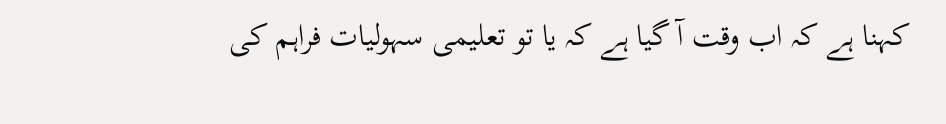کہنا ہے کہ اب وقت آ گیا ہے کہ یا تو تعلیمی سہولیات فراہم کی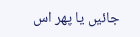جائیں یا پھر اس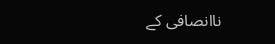ناانصافی کے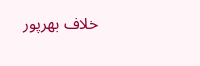خلاف بھرپور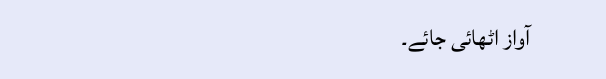آواز اٹھائی جائے۔